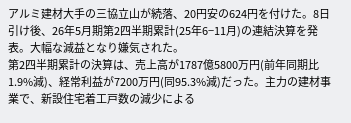アルミ建材大手の三協立山が続落、20円安の624円を付けた。8日引け後、26年5月期第2四半期累計(25年6−11月)の連結決算を発表。大幅な減益となり嫌気された。
第2四半期累計の決算は、売上高が1787億5800万円(前年同期比1.9%減)、経常利益が7200万円(同95.3%減)だった。主力の建材事業で、新設住宅着工戸数の減少による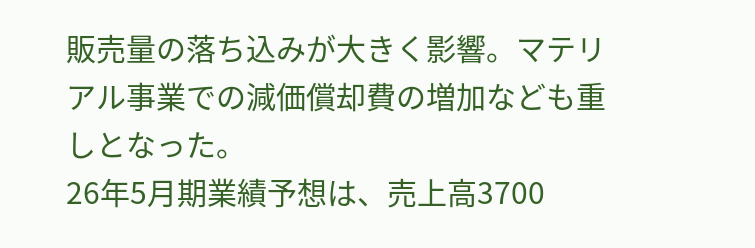販売量の落ち込みが大きく影響。マテリアル事業での減価償却費の増加なども重しとなった。
26年5月期業績予想は、売上高3700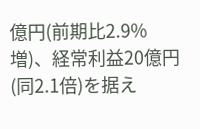億円(前期比2.9%増)、経常利益20億円(同2.1倍)を据え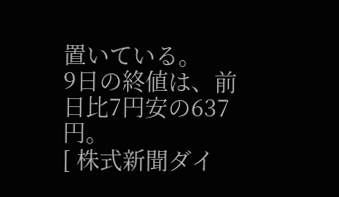置いている。
9日の終値は、前日比7円安の637円。
[ 株式新聞ダイ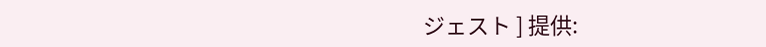ジェスト ] 提供: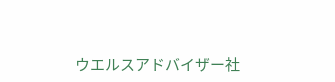ウエルスアドバイザー社